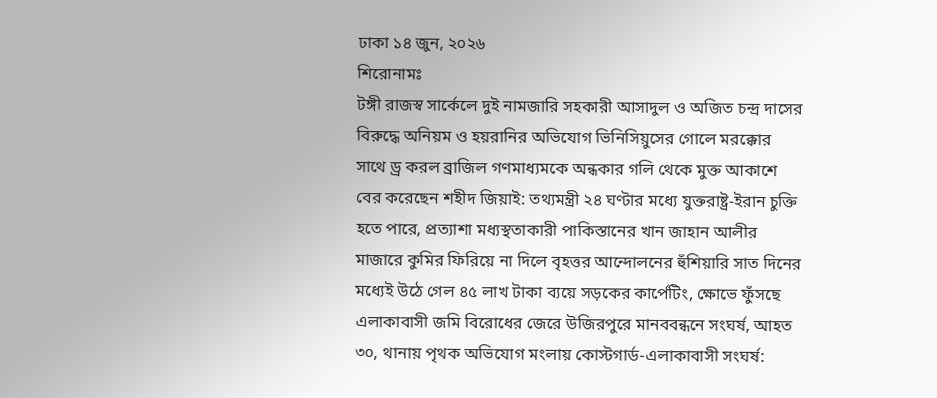ঢাকা ১৪ জুন, ২০২৬
শিরোনামঃ
টঙ্গী রাজস্ব সার্কেলে দুই নামজারি সহকারী আসাদুল ও অজিত চন্দ্র দাসের বিরুদ্ধে অনিয়ম ও হয়রানির অভিযোগ ভিনিসিয়ুসের গোলে মরক্কোর সাথে ড্র করল ব্রাজিল গণমাধ্যমকে অন্ধকার গলি থেকে মুক্ত আকাশে বের করেছেন শহীদ জিয়াই: তথ্যমন্ত্রী ২৪ ঘণ্টার মধ্যে যুক্তরাষ্ট্র-ইরান চুক্তি হতে পারে, প্রত্যাশা মধ্যস্থতাকারী পাকিস্তানের খান জাহান আলীর মাজারে কুমির ফিরিয়ে না দিলে বৃহত্তর আন্দোলনের হুঁশিয়ারি সাত দিনের মধ্যেই উঠে গেল ৪৫ লাখ টাকা ব্যয়ে সড়কের কার্পেটিং, ক্ষোভে ফুঁসছে এলাকাবাসী জমি বিরোধের জেরে উজিরপুরে মানববন্ধনে সংঘর্ষ, আহত ৩০, থানায় পৃথক অভিযোগ মংলায় কোস্টগার্ড-এলাকাবাসী সংঘর্ষ: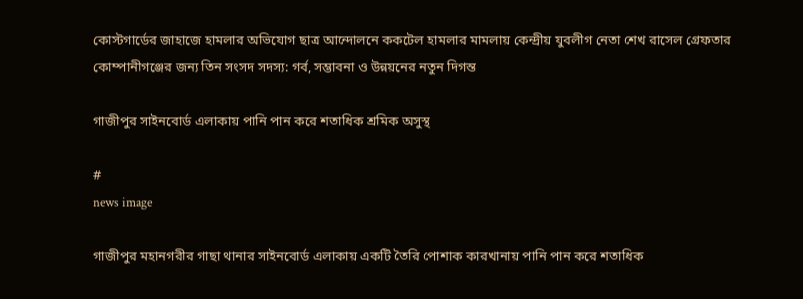কোস্টগার্ডের জাহাজে হামলার অভিযোগ ছাত্র আন্দোলনে ককটেল হামলার মামলায় কেন্দ্রীয় যুবলীগ নেতা শেখ রাসেল গ্রেফতার কোম্পানীগঞ্জের জন্য তিন সংসদ সদস্য: গর্ব, সম্ভাবনা ও উন্নয়নের নতুন দিগন্ত

গাজীপুর সাইনবোর্ড এলাকায় পানি পান করে শতাধিক শ্রমিক অসুস্থ

#
news image

গাজীপুর মহানগরীর গাছা থানার সাইনবোর্ড এলাকায় একটি তৈরি পোশাক কারখানায় পানি পান করে শতাধিক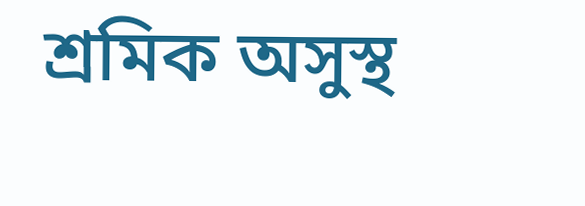শ্রমিক অসুস্থ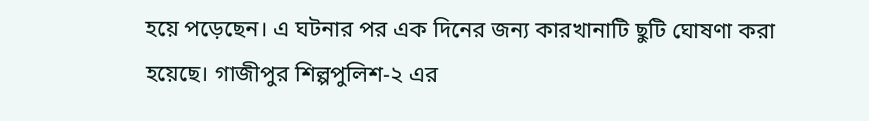হয়ে পড়েছেন। এ ঘটনার পর এক দিনের জন্য কারখানাটি ছুটি ঘোষণা করা হয়েছে। গাজীপুর শিল্পপুলিশ-২ এর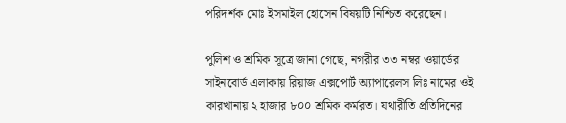পরিদর্শক মোঃ ইসমাইল হোসেন বিষয়টি নিশ্চিত করেছেন।

পুলিশ ও শ্রমিক সূত্রে জানা গেছে, নগরীর ৩৩ নম্বর ওয়ার্ডের সাইনবোর্ড এলাকায় রিয়াজ এক্সপোর্ট অ্যাপারেলস লিঃ নামের ওই কারখানায় ২ হাজার ৮০০ শ্রমিক কর্মরত। যথারীতি প্রতিদিনের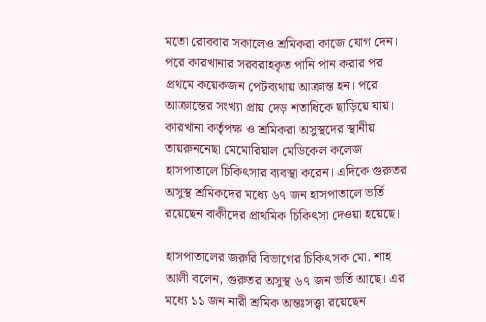মতো রোববার সকালেও শ্রমিকরা কাজে যোগ দেন। পরে কারখানার সরবরাহকৃত পানি পান করার পর প্রথমে কয়েকজন পেটব্যথায় আক্রান্ত হন। পরে আক্রান্তের সংখ্যা প্রায় দেড় শতাধিকে ছাড়িয়ে যায়। কারখানা কর্তৃপক্ষ ও শ্রমিকরা অসুস্থদের স্থানীয় তায়রুননেছা মেমোরিয়াল মেডিকেল কলেজ হাসপাতালে চিকিৎসার ব্যবস্থা করেন। এদিকে গুরুতর অসুস্থ শ্রমিকদের মধ্যে ৬৭ জন হাসপাতালে ভর্তি রয়েছেন বাকীদের প্রাথমিক চিকিৎসা দেওয়া হয়েছে।

হাসপাতালের জরুরি বিভাগের চিকিৎসক মো. শাহ আলী বলেন, গুরুতর অসুস্থ ৬৭ জন ভর্তি আছে। এর মধ্যে ১১ জন নারী শ্রমিক অন্তঃসত্ত্বা রয়েছেন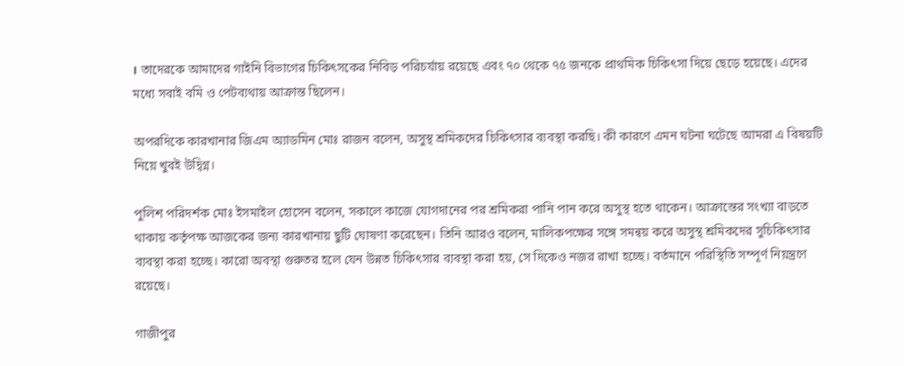। তাদেরকে আমাদের গাইনি বিভাগের চিকিৎসকের নিবিড় পরিচর্যায় রয়েছে এবং ৭০ থেকে ৭৫ জনকে প্রাথমিক চিকিৎসা দিয়ে ছেড়ে হয়েছে। এদের মধ্যে সবাই বমি ও পেটব্যথায় আক্রান্ত ছিলেন।

অপরদিকে কারখানার জিএম অ্যাডমিন মোঃ রাজন বলেন, অসুস্থ শ্রমিকদের চিকিৎসার ব্যবস্থা করছি। কী কারণে এমন ঘটনা ঘটেছে আমরা এ বিষয়টি নিয়ে খুবই উদ্বিগ্ন।

পুলিশ পরিদর্শক মোঃ ইসমাইল হোসেন বলেন, সকালে কাজে যোগদানের পর শ্রমিকরা পানি পান করে অসুস্থ হতে থাকেন। আক্রান্তের সংখ্যা বাড়তে থাকায় কর্তৃপক্ষ আজকের জন্য কারখানায় ছুটি ঘোষণা করেছেন। তিনি আরও বলেন, মালিকপক্ষের সঙ্গে সমন্বয় করে অসুস্থ শ্রমিকদের সুচিকিৎসার ব্যবস্থা করা হচ্ছে। কারো অবস্থা গুরুতর হলে যেন উন্নত চিকিৎসার ব্যবস্থা করা হয়, সে দিকেও নজর রাখা হচ্ছে। বর্তমানে পরিস্থিতি সম্পূর্ণ নিয়ন্ত্রণে রয়েছে।

গাজীপুর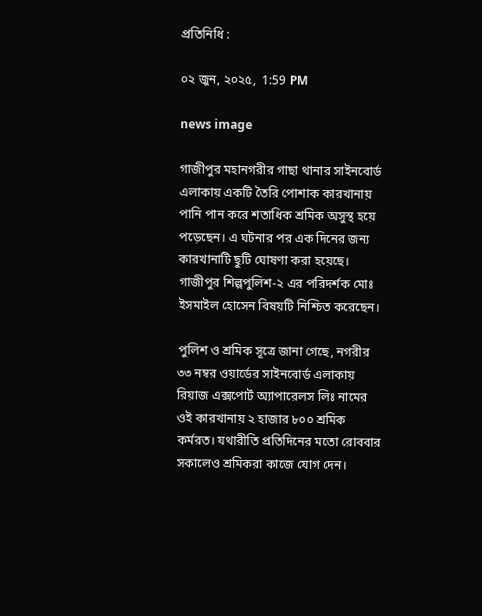প্রতিনিধি :

০২ জুন, ২০২৫,  1:59 PM

news image

গাজীপুর মহানগরীর গাছা থানার সাইনবোর্ড এলাকায় একটি তৈরি পোশাক কারখানায় পানি পান করে শতাধিক শ্রমিক অসুস্থ হয়ে পড়েছেন। এ ঘটনার পর এক দিনের জন্য কারখানাটি ছুটি ঘোষণা করা হয়েছে। গাজীপুর শিল্পপুলিশ-২ এর পরিদর্শক মোঃ ইসমাইল হোসেন বিষয়টি নিশ্চিত করেছেন।

পুলিশ ও শ্রমিক সূত্রে জানা গেছে, নগরীর ৩৩ নম্বর ওয়ার্ডের সাইনবোর্ড এলাকায় রিয়াজ এক্সপোর্ট অ্যাপারেলস লিঃ নামের ওই কারখানায় ২ হাজার ৮০০ শ্রমিক কর্মরত। যথারীতি প্রতিদিনের মতো রোববার সকালেও শ্রমিকরা কাজে যোগ দেন।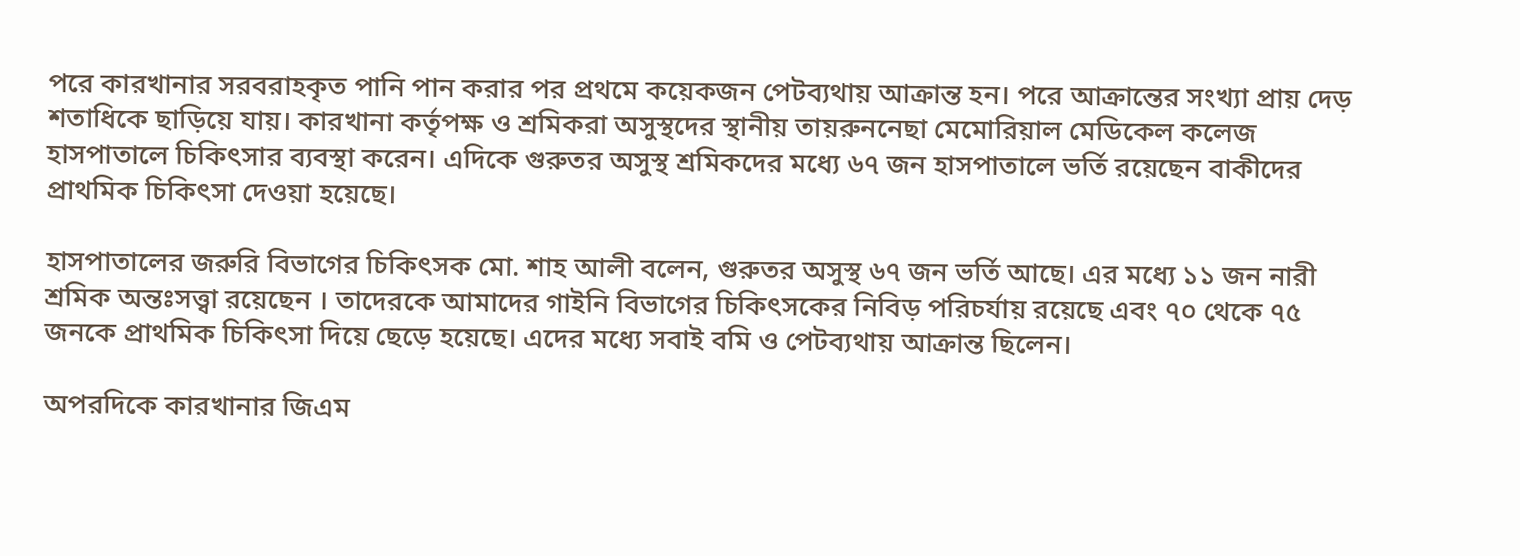পরে কারখানার সরবরাহকৃত পানি পান করার পর প্রথমে কয়েকজন পেটব্যথায় আক্রান্ত হন। পরে আক্রান্তের সংখ্যা প্রায় দেড় শতাধিকে ছাড়িয়ে যায়। কারখানা কর্তৃপক্ষ ও শ্রমিকরা অসুস্থদের স্থানীয় তায়রুননেছা মেমোরিয়াল মেডিকেল কলেজ হাসপাতালে চিকিৎসার ব্যবস্থা করেন। এদিকে গুরুতর অসুস্থ শ্রমিকদের মধ্যে ৬৭ জন হাসপাতালে ভর্তি রয়েছেন বাকীদের প্রাথমিক চিকিৎসা দেওয়া হয়েছে।

হাসপাতালের জরুরি বিভাগের চিকিৎসক মো. শাহ আলী বলেন, গুরুতর অসুস্থ ৬৭ জন ভর্তি আছে। এর মধ্যে ১১ জন নারী শ্রমিক অন্তঃসত্ত্বা রয়েছেন । তাদেরকে আমাদের গাইনি বিভাগের চিকিৎসকের নিবিড় পরিচর্যায় রয়েছে এবং ৭০ থেকে ৭৫ জনকে প্রাথমিক চিকিৎসা দিয়ে ছেড়ে হয়েছে। এদের মধ্যে সবাই বমি ও পেটব্যথায় আক্রান্ত ছিলেন।

অপরদিকে কারখানার জিএম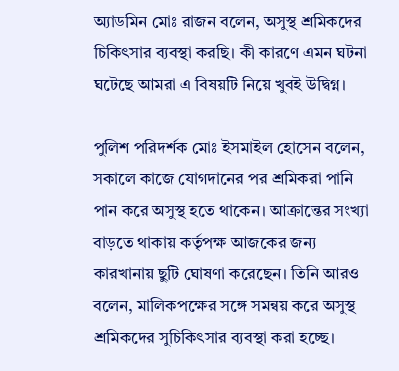অ্যাডমিন মোঃ রাজন বলেন, অসুস্থ শ্রমিকদের চিকিৎসার ব্যবস্থা করছি। কী কারণে এমন ঘটনা ঘটেছে আমরা এ বিষয়টি নিয়ে খুবই উদ্বিগ্ন।

পুলিশ পরিদর্শক মোঃ ইসমাইল হোসেন বলেন, সকালে কাজে যোগদানের পর শ্রমিকরা পানি পান করে অসুস্থ হতে থাকেন। আক্রান্তের সংখ্যা বাড়তে থাকায় কর্তৃপক্ষ আজকের জন্য কারখানায় ছুটি ঘোষণা করেছেন। তিনি আরও বলেন, মালিকপক্ষের সঙ্গে সমন্বয় করে অসুস্থ শ্রমিকদের সুচিকিৎসার ব্যবস্থা করা হচ্ছে।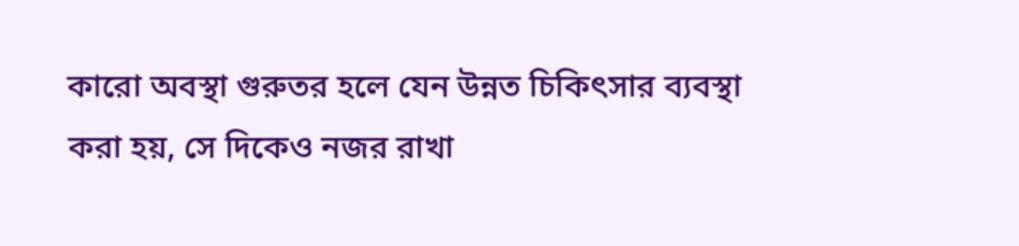কারো অবস্থা গুরুতর হলে যেন উন্নত চিকিৎসার ব্যবস্থা করা হয়, সে দিকেও নজর রাখা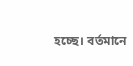হচ্ছে। বর্তমানে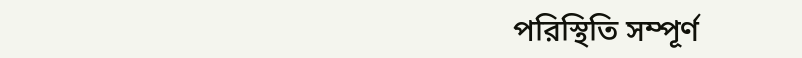পরিস্থিতি সম্পূর্ণ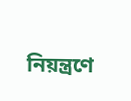নিয়ন্ত্রণে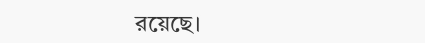রয়েছে।